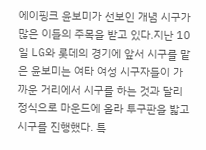에이핑크 윤보미가 선보인 개념 시구가 많은 이들의 주목을 받고 있다.지난 10일 LG와 롯데의 경기에 앞서 시구를 맡은 윤보미는 여타 여성 시구자들이 가까운 거리에서 시구를 하는 것과 달리 정식으로 마운드에 올라 투구판을 밟고 시구를 진행했다. 특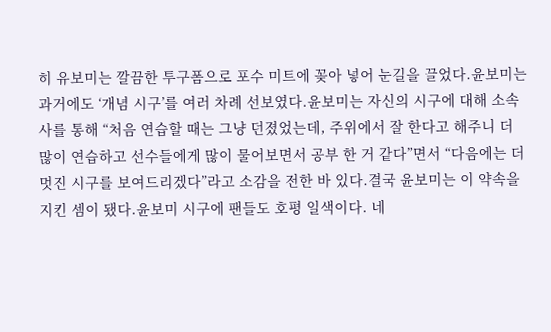히 유보미는 깔끔한 투구폼으로 포수 미트에 꽂아 넣어 눈길을 끌었다.윤보미는 과거에도 ‘개념 시구’를 여러 차례 선보였다.윤보미는 자신의 시구에 대해 소속사를 통해 “처음 연습할 때는 그냥 던졌었는데, 주위에서 잘 한다고 해주니 더 많이 연습하고 선수들에게 많이 물어보면서 공부 한 거 같다”면서 “다음에는 더 멋진 시구를 보여드리겠다”라고 소감을 전한 바 있다.결국 윤보미는 이 약속을 지킨 셈이 됐다.윤보미 시구에 팬들도 호평 일색이다. 네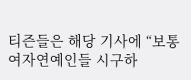티즌들은 해당 기사에 “보통 여자연예인들 시구하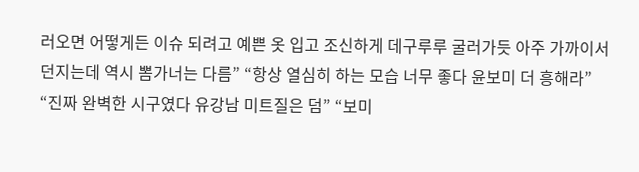러오면 어떻게든 이슈 되려고 예쁜 옷 입고 조신하게 데구루루 굴러가듯 아주 가까이서 던지는데 역시 뽐가너는 다름” “항상 열심히 하는 모습 너무 좋다 윤보미 더 흥해라” “진짜 완벽한 시구였다 유강남 미트질은 덤” “보미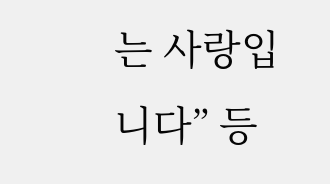는 사랑입니다” 등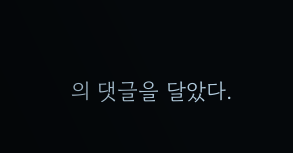의 댓글을 달았다.